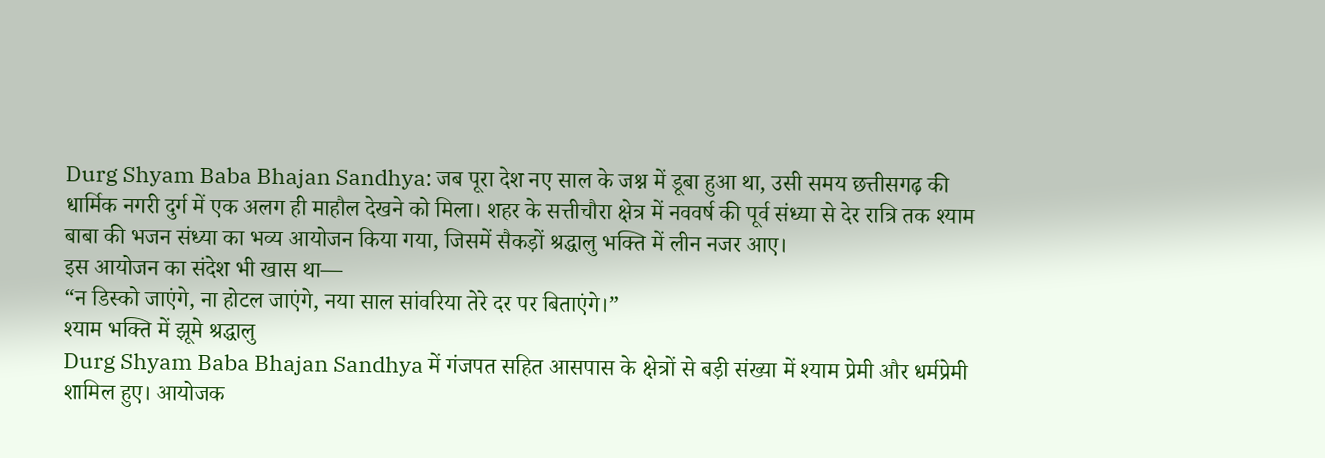Durg Shyam Baba Bhajan Sandhya: जब पूरा देश नए साल के जश्न में डूबा हुआ था, उसी समय छत्तीसगढ़ की धार्मिक नगरी दुर्ग में एक अलग ही माहौल देखने को मिला। शहर के सत्तीचौरा क्षेत्र में नववर्ष की पूर्व संध्या से देर रात्रि तक श्याम बाबा की भजन संध्या का भव्य आयोजन किया गया, जिसमें सैकड़ों श्रद्धालु भक्ति में लीन नजर आए।
इस आयोजन का संदेश भी खास था—
“न डिस्को जाएंगे, ना होटल जाएंगे, नया साल सांवरिया तेरे दर पर बिताएंगे।”
श्याम भक्ति में झूमे श्रद्धालु
Durg Shyam Baba Bhajan Sandhya में गंजपत सहित आसपास के क्षेत्रों से बड़ी संख्या में श्याम प्रेमी और धर्मप्रेमी शामिल हुए। आयोजक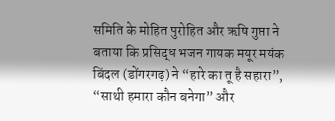समिति के मोहित पुरोहित और ऋषि गुप्ता ने बताया कि प्रसिद्ध भजन गायक मयूर मयंक बिंदल (डोंगरगढ़) ने “हारे का तू है सहारा”, “साथी हमारा कौन बनेगा” और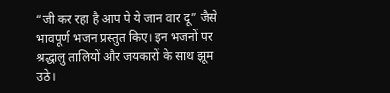“जी कर रहा है आप पे ये जान वार दू” जैसे भावपूर्ण भजन प्रस्तुत किए। इन भजनों पर श्रद्धालु तालियों और जयकारों के साथ झूम उठे।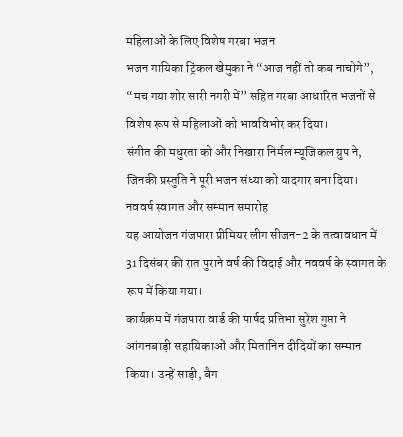महिलाओं के लिए विशेष गरबा भजन
भजन गायिका ट्रिंकल खेमुका ने “आज नहीं तो कब नाचोगे”, “मच गया शोर सारी नगरी में” सहित गरबा आधारित भजनों से विशेष रूप से महिलाओं को भावविभोर कर दिया।
संगीत की मधुरता को और निखारा निर्मल म्यूजिकल ग्रुप ने, जिनकी प्रस्तुति ने पूरी भजन संध्या को यादगार बना दिया।
नववर्ष स्वागत और सम्मान समारोह
यह आयोजन गंजपारा प्रीमियर लीग सीजन-2 के तत्वावधान में 31 दिसंबर की रात पुराने वर्ष की विदाई और नववर्ष के स्वागत के रूप में किया गया।
कार्यक्रम में गंजपारा वार्ड की पार्षद प्रतिभा सुरेश गुप्ता ने आंगनबाड़ी सहायिकाओं और मितानिन दीदियों का सम्मान किया। उन्हें साड़ी, बैग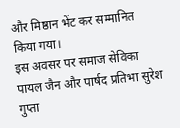और मिष्ठान भेंट कर सम्मानित किया गया।
इस अवसर पर समाज सेविका पायल जैन और पार्षद प्रतिभा सुरेश गुप्ता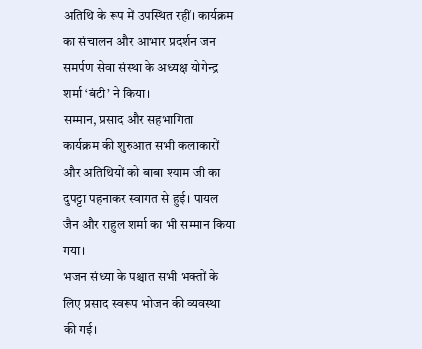अतिथि के रूप में उपस्थित रहीं। कार्यक्रम का संचालन और आभार प्रदर्शन जन समर्पण सेवा संस्था के अध्यक्ष योगेन्द्र शर्मा ‘बंटी’ ने किया।
सम्मान, प्रसाद और सहभागिता
कार्यक्रम की शुरुआत सभी कलाकारों और अतिथियों को बाबा श्याम जी का दुपट्टा पहनाकर स्वागत से हुई। पायल जैन और राहुल शर्मा का भी सम्मान किया गया।
भजन संध्या के पश्चात सभी भक्तों के लिए प्रसाद स्वरूप भोजन की व्यवस्था की गई।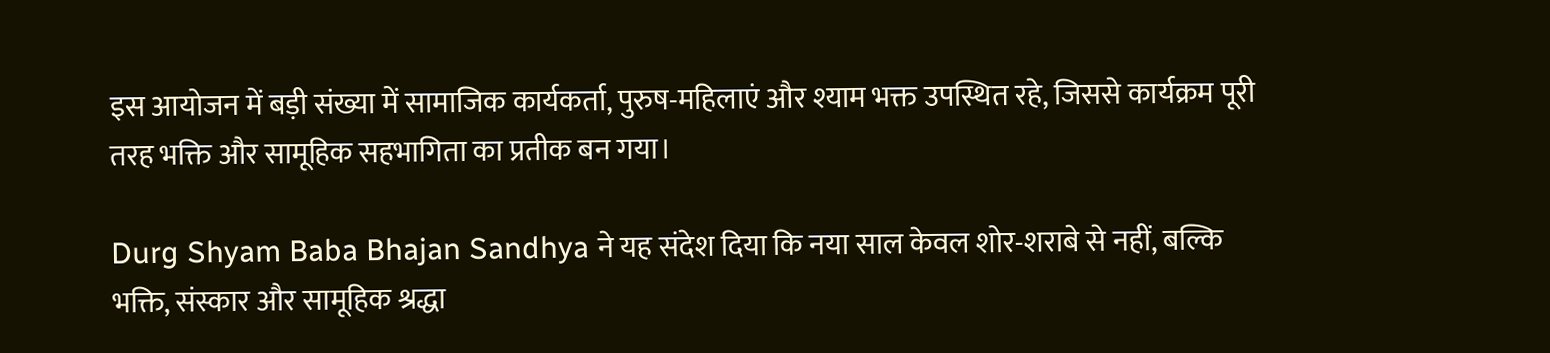इस आयोजन में बड़ी संख्या में सामाजिक कार्यकर्ता, पुरुष-महिलाएं और श्याम भक्त उपस्थित रहे, जिससे कार्यक्रम पूरी तरह भक्ति और सामूहिक सहभागिता का प्रतीक बन गया।

Durg Shyam Baba Bhajan Sandhya ने यह संदेश दिया कि नया साल केवल शोर-शराबे से नहीं, बल्कि भक्ति, संस्कार और सामूहिक श्रद्धा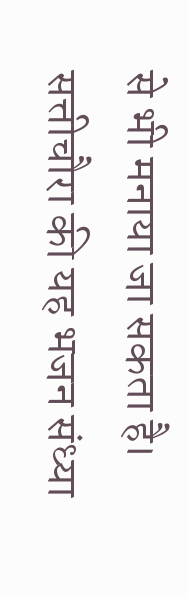से भी मनाया जा सकता है। सत्तीचौरा की यह भजन संध्या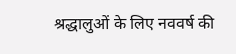श्रद्धालुओं के लिए नववर्ष की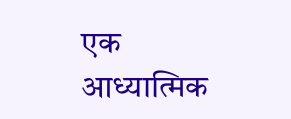एक आध्यात्मिक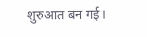शुरुआत बन गई।